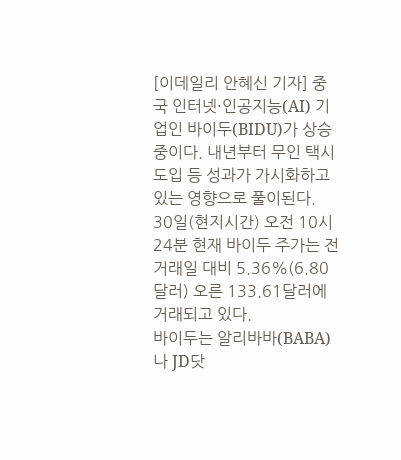[이데일리 안혜신 기자] 중국 인터넷·인공지능(AI) 기업인 바이두(BIDU)가 상승 중이다. 내년부터 무인 택시 도입 등 성과가 가시화하고 있는 영향으로 풀이된다.
30일(현지시간) 오전 10시24분 현재 바이두 주가는 전 거래일 대비 5.36%(6.80달러) 오른 133.61달러에 거래되고 있다.
바이두는 알리바바(BABA)나 JD닷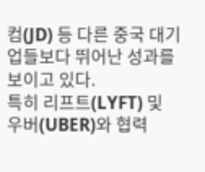컴(JD) 등 다른 중국 대기업들보다 뛰어난 성과를 보이고 있다.
특히 리프트(LYFT) 및 우버(UBER)와 협력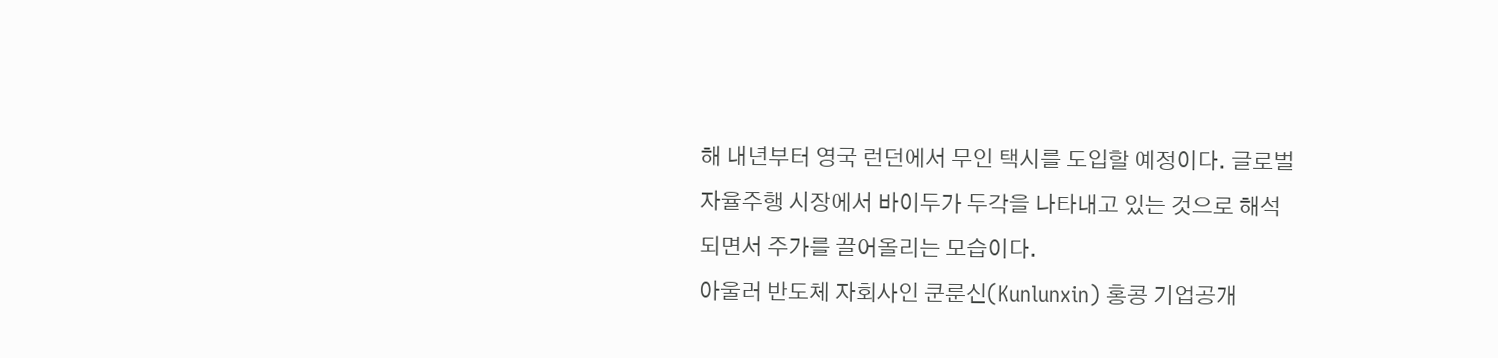해 내년부터 영국 런던에서 무인 택시를 도입할 예정이다. 글로벌 자율주행 시장에서 바이두가 두각을 나타내고 있는 것으로 해석되면서 주가를 끌어올리는 모습이다.
아울러 반도체 자회사인 쿤룬신(Kunlunxin) 홍콩 기업공개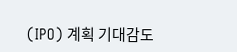(IPO) 계획 기대감도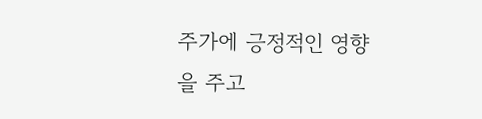주가에 긍정적인 영향을 주고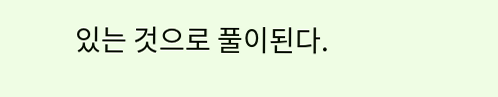있는 것으로 풀이된다.